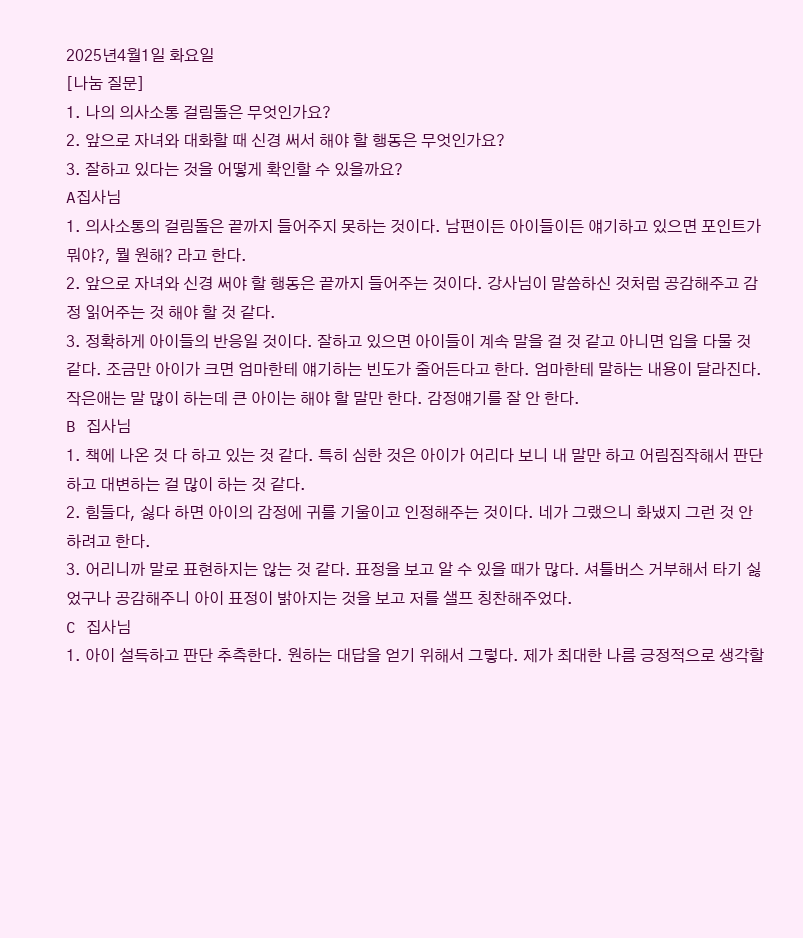2025년4월1일 화요일
[나눔 질문]
1. 나의 의사소통 걸림돌은 무엇인가요?
2. 앞으로 자녀와 대화할 때 신경 써서 해야 할 행동은 무엇인가요?
3. 잘하고 있다는 것을 어떻게 확인할 수 있을까요?
A집사님
1. 의사소통의 걸림돌은 끝까지 들어주지 못하는 것이다. 남편이든 아이들이든 얘기하고 있으면 포인트가 뭐야?, 뭘 원해? 라고 한다.
2. 앞으로 자녀와 신경 써야 할 행동은 끝까지 들어주는 것이다. 강사님이 말씀하신 것처럼 공감해주고 감정 읽어주는 것 해야 할 것 같다.
3. 정확하게 아이들의 반응일 것이다. 잘하고 있으면 아이들이 계속 말을 걸 것 같고 아니면 입을 다물 것 같다. 조금만 아이가 크면 엄마한테 얘기하는 빈도가 줄어든다고 한다. 엄마한테 말하는 내용이 달라진다. 작은애는 말 많이 하는데 큰 아이는 해야 할 말만 한다. 감정얘기를 잘 안 한다.
B 집사님
1. 책에 나온 것 다 하고 있는 것 같다. 특히 심한 것은 아이가 어리다 보니 내 말만 하고 어림짐작해서 판단하고 대변하는 걸 많이 하는 것 같다.
2. 힘들다, 싫다 하면 아이의 감정에 귀를 기울이고 인정해주는 것이다. 네가 그랬으니 화냈지 그런 것 안 하려고 한다.
3. 어리니까 말로 표현하지는 않는 것 같다. 표정을 보고 알 수 있을 때가 많다. 셔틀버스 거부해서 타기 싫었구나 공감해주니 아이 표정이 밝아지는 것을 보고 저를 샐프 칭찬해주었다.
C 집사님
1. 아이 설득하고 판단 추측한다. 원하는 대답을 얻기 위해서 그렇다. 제가 최대한 나름 긍정적으로 생각할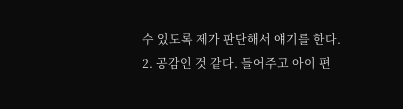수 있도록 제가 판단해서 얘기를 한다.
2. 공감인 것 같다. 들어주고 아이 편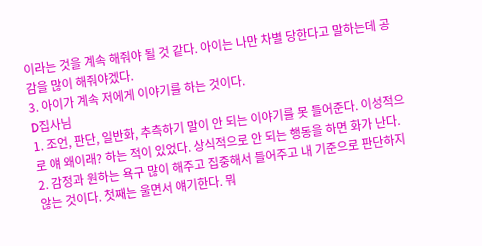이라는 것을 계속 해줘야 될 것 같다. 아이는 나만 차별 당한다고 말하는데 공감을 많이 해줘야겠다.
3. 아이가 계속 저에게 이야기를 하는 것이다.
D집사님
1. 조언, 판단, 일반화, 추측하기 말이 안 되는 이야기를 못 들어준다. 이성적으로 얘 왜이래? 하는 적이 있었다. 상식적으로 안 되는 행동을 하면 화가 난다.
2. 감정과 원하는 욕구 많이 해주고 집중해서 들어주고 내 기준으로 판단하지 않는 것이다. 첫째는 울면서 얘기한다. 뭐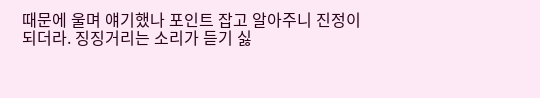때문에 울며 얘기했나 포인트 잡고 알아주니 진정이 되더라. 징징거리는 소리가 듣기 싫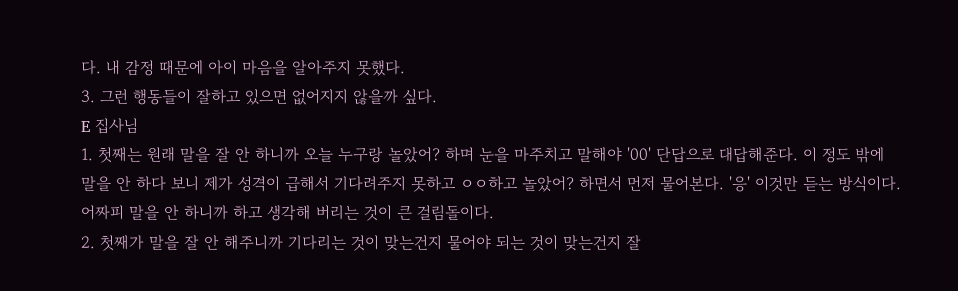다. 내 감정 때문에 아이 마음을 알아주지 못했다.
3. 그런 행동들이 잘하고 있으면 없어지지 않을까 싶다.
E 집사님
1. 첫째는 원래 말을 잘 안 하니까 오늘 누구랑 놀았어? 하며 눈을 마주치고 말해야 '00' 단답으로 대답해준다. 이 정도 밖에 말을 안 하다 보니 제가 성격이 급해서 기다려주지 못하고 ㅇㅇ하고 놀았어? 하면서 먼저 물어본다. '응' 이것만 듣는 방식이다. 어짜피 말을 안 하니까 하고 생각해 버리는 것이 큰 걸림돌이다.
2. 첫째가 말을 잘 안 해주니까 기다리는 것이 맞는건지 물어야 되는 것이 맞는건지 잘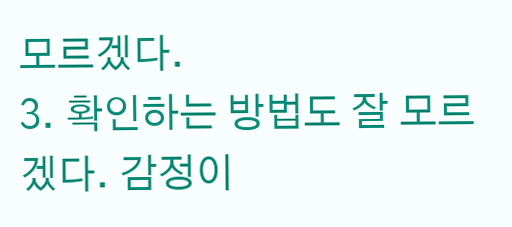모르겠다.
3. 확인하는 방법도 잘 모르겠다. 감정이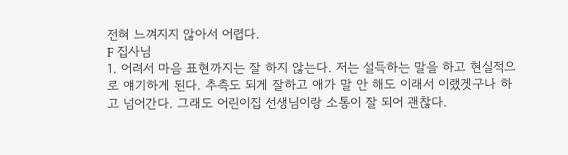전혀 느껴지지 않아서 어렵다.
F 집사님
1. 어려서 마음 표현까지는 잘 하지 않는다. 저는 설득하는 말을 하고 현실적으로 얘기하게 된다. 추측도 되게 잘하고 애가 말 안 해도 이래서 이랬겟구나 하고 넘어간다. 그래도 어린이집 선생님이랑 소통이 잘 되어 괜찮다.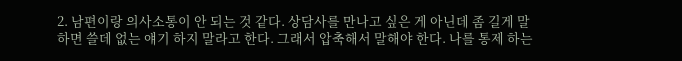2. 남편이랑 의사소통이 안 되는 것 같다. 상담사를 만나고 싶은 게 아닌데 좀 길게 말하면 쓸데 없는 얘기 하지 말라고 한다. 그래서 압축해서 말해야 한다. 나를 통제 하는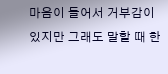마음이 들어서 거부감이 있지만 그래도 말할 때 한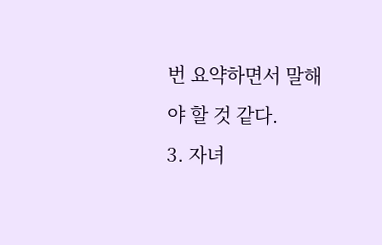번 요약하면서 말해야 할 것 같다.
3. 자녀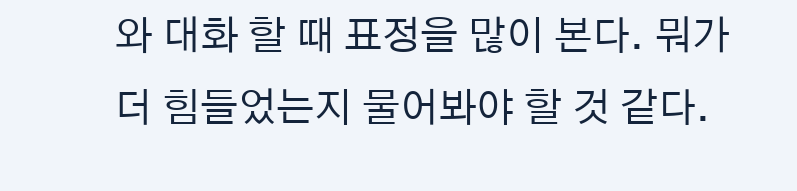와 대화 할 때 표정을 많이 본다. 뭐가 더 힘들었는지 물어봐야 할 것 같다.